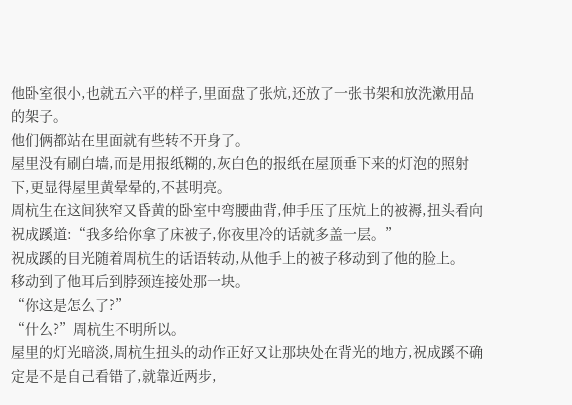他卧室很小,也就五六平的样子,里面盘了张炕,还放了一张书架和放洗漱用品的架子。
他们俩都站在里面就有些转不开身了。
屋里没有刷白墙,而是用报纸糊的,灰白色的报纸在屋顶垂下来的灯泡的照射下,更显得屋里黄晕晕的,不甚明亮。
周杭生在这间狭窄又昏黄的卧室中弯腰曲背,伸手压了压炕上的被褥,扭头看向祝成蹊道:“我多给你拿了床被子,你夜里冷的话就多盖一层。”
祝成蹊的目光随着周杭生的话语转动,从他手上的被子移动到了他的脸上。
移动到了他耳后到脖颈连接处那一块。
“你这是怎么了?”
“什么?”周杭生不明所以。
屋里的灯光暗淡,周杭生扭头的动作正好又让那块处在背光的地方,祝成蹊不确定是不是自己看错了,就靠近两步,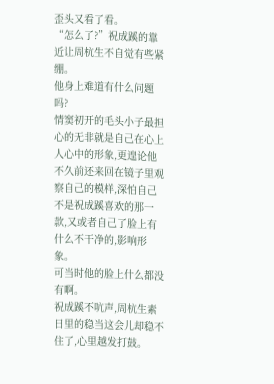歪头又看了看。
“怎么了?”祝成蹊的靠近让周杭生不自觉有些紧绷。
他身上难道有什么问题吗?
情窦初开的毛头小子最担心的无非就是自己在心上人心中的形象,更遑论他不久前还来回在镜子里观察自己的模样,深怕自己不是祝成蹊喜欢的那一款,又或者自己了脸上有什么不干净的,影响形象。
可当时他的脸上什么都没有啊。
祝成蹊不吭声,周杭生素日里的稳当这会儿却稳不住了,心里越发打鼓。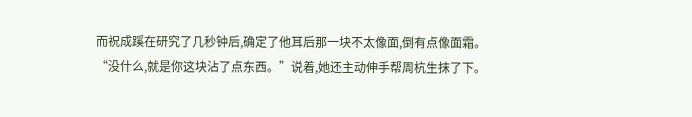而祝成蹊在研究了几秒钟后,确定了他耳后那一块不太像面,倒有点像面霜。
“没什么,就是你这块沾了点东西。”说着,她还主动伸手帮周杭生抹了下。